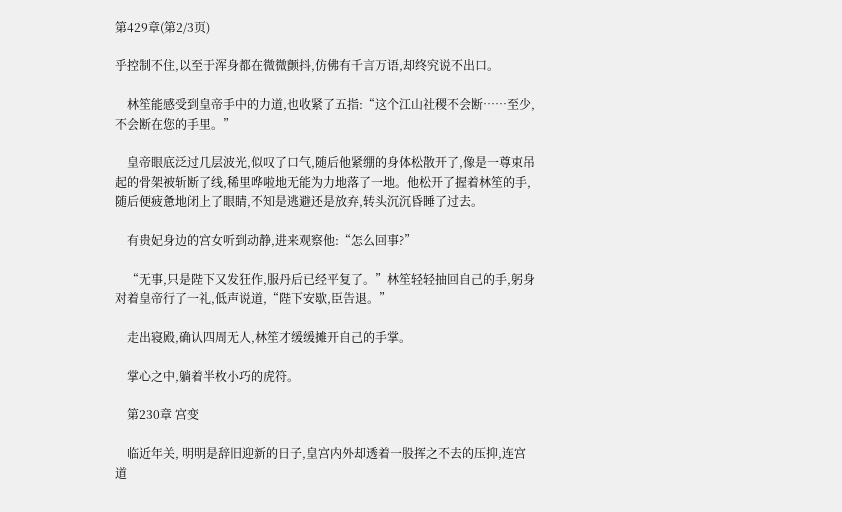第429章(第2/3页)

乎控制不住,以至于浑身都在微微颤抖,仿佛有千言万语,却终究说不出口。

    林笙能感受到皇帝手中的力道,也收紧了五指:“这个江山社稷不会断……至少,不会断在您的手里。”

    皇帝眼底泛过几层波光,似叹了口气,随后他紧绷的身体松散开了,像是一尊束吊起的骨架被斩断了线,稀里哗啦地无能为力地落了一地。他松开了握着林笙的手,随后便疲惫地闭上了眼睛,不知是逃避还是放弃,转头沉沉昏睡了过去。

    有贵妃身边的宫女听到动静,进来观察他:“怎么回事?”

    “无事,只是陛下又发狂作,服丹后已经平复了。”林笙轻轻抽回自己的手,躬身对着皇帝行了一礼,低声说道,“陛下安歇,臣告退。”

    走出寝殿,确认四周无人,林笙才缓缓摊开自己的手掌。

    掌心之中,躺着半枚小巧的虎符。

    第230章 宫变

    临近年关, 明明是辞旧迎新的日子,皇宫内外却透着一股挥之不去的压抑,连宫道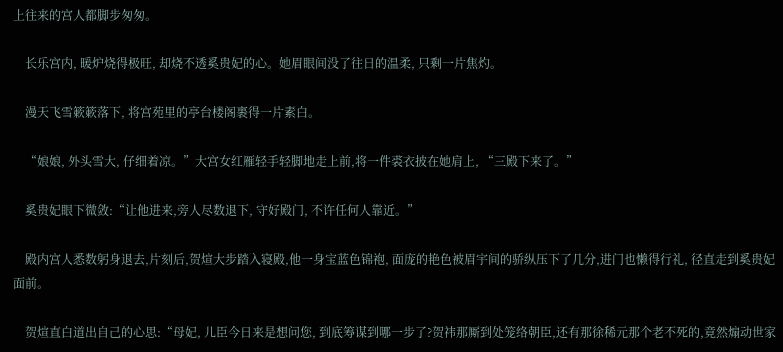上往来的宫人都脚步匆匆。

    长乐宫内, 暖炉烧得极旺, 却烧不透奚贵妃的心。她眉眼间没了往日的温柔, 只剩一片焦灼。

    漫天飞雪簌簌落下, 将宫苑里的亭台楼阁裹得一片素白。

    “娘娘, 外头雪大, 仔细着凉。”大宫女红雁轻手轻脚地走上前,将一件裘衣披在她肩上, “三殿下来了。”

    奚贵妃眼下微敛:“让他进来,旁人尽数退下, 守好殿门, 不许任何人靠近。”

    殿内宫人悉数躬身退去,片刻后,贺煊大步踏入寝殿,他一身宝蓝色锦袍, 面庞的艳色被眉宇间的骄纵压下了几分,进门也懒得行礼, 径直走到奚贵妃面前。

    贺煊直白道出自己的心思:“母妃, 儿臣今日来是想问您, 到底筹谋到哪一步了?贺祎那厮到处笼络朝臣,还有那徐稀元那个老不死的,竟然煽动世家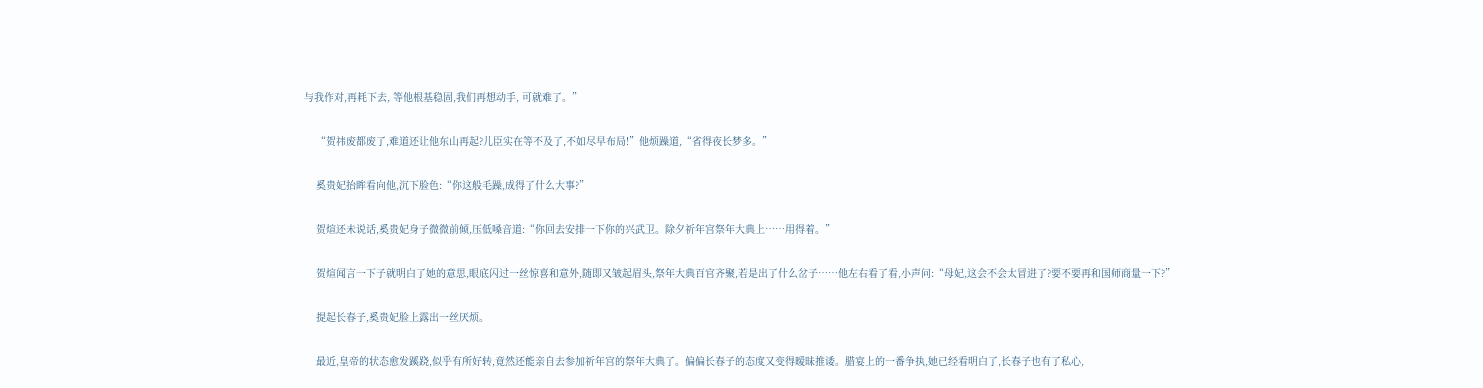与我作对,再耗下去, 等他根基稳固,我们再想动手, 可就难了。”

    “贺祎废都废了,难道还让他东山再起?儿臣实在等不及了,不如尽早布局!”他烦躁道,“省得夜长梦多。”

    奚贵妃抬眸看向他,沉下脸色:“你这般毛躁,成得了什么大事?”

    贺煊还未说话,奚贵妃身子微微前倾,压低嗓音道:“你回去安排一下你的兴武卫。除夕祈年宫祭年大典上……用得着。”

    贺煊闻言一下子就明白了她的意思,眼底闪过一丝惊喜和意外,随即又皱起眉头,祭年大典百官齐聚,若是出了什么岔子……他左右看了看,小声问:“母妃,这会不会太冒进了?要不要再和国师商量一下?”

    提起长春子,奚贵妃脸上露出一丝厌烦。

    最近,皇帝的状态愈发蹊跷,似乎有所好转,竟然还能亲自去参加祈年宫的祭年大典了。偏偏长春子的态度又变得暧昧推诿。腊宴上的一番争执,她已经看明白了,长春子也有了私心,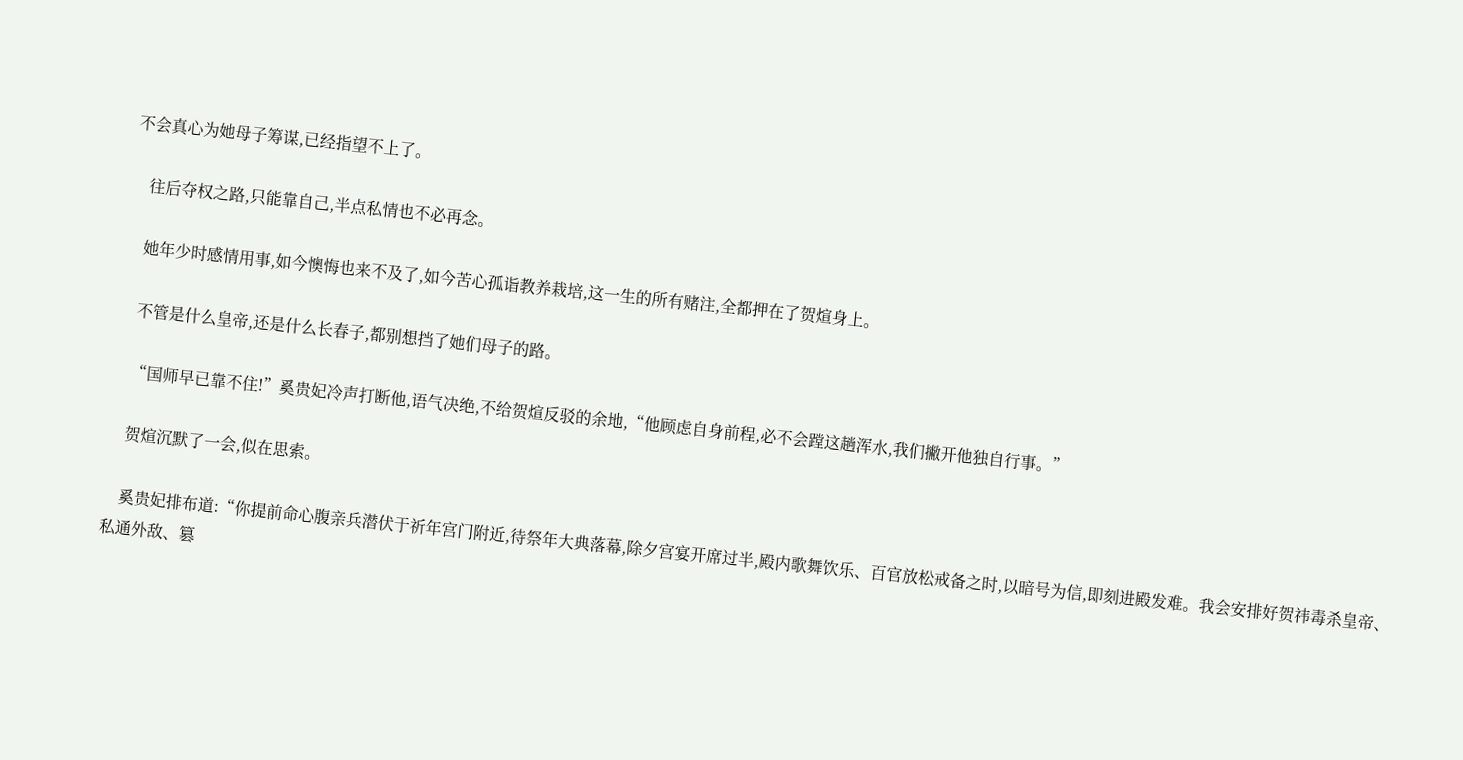不会真心为她母子筹谋,已经指望不上了。

    往后夺权之路,只能靠自己,半点私情也不必再念。

    她年少时感情用事,如今懊悔也来不及了,如今苦心孤诣教养栽培,这一生的所有赌注,全都押在了贺煊身上。

    不管是什么皇帝,还是什么长春子,都别想挡了她们母子的路。

    “国师早已靠不住!”奚贵妃冷声打断他,语气决绝,不给贺煊反驳的余地,“他顾虑自身前程,必不会蹚这趟浑水,我们撇开他独自行事。”

    贺煊沉默了一会,似在思索。

    奚贵妃排布道:“你提前命心腹亲兵潜伏于祈年宫门附近,待祭年大典落幕,除夕宫宴开席过半,殿内歌舞饮乐、百官放松戒备之时,以暗号为信,即刻进殿发难。我会安排好贺祎毒杀皇帝、私通外敌、篡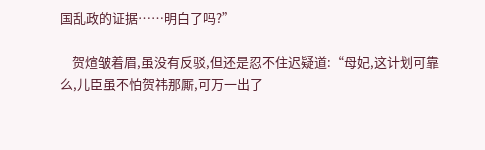国乱政的证据……明白了吗?”

    贺煊皱着眉,虽没有反驳,但还是忍不住迟疑道:“母妃,这计划可靠么,儿臣虽不怕贺祎那厮,可万一出了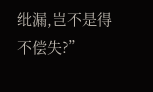纰漏,岂不是得不偿失?”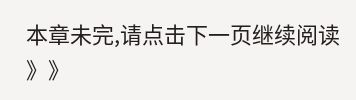本章未完,请点击下一页继续阅读 》》